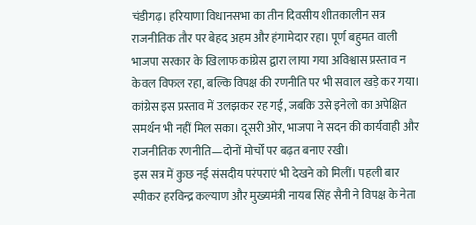चंडीगढ़। हरियाणा विधानसभा का तीन दिवसीय शीतकालीन सत्र राजनीतिक तौर पर बेहद अहम और हंगामेदार रहा। पूर्ण बहुमत वाली भाजपा सरकार के खिलाफ कांग्रेस द्वारा लाया गया अविश्वास प्रस्ताव न केवल विफल रहा, बल्कि विपक्ष की रणनीति पर भी सवाल खड़े कर गया। कांग्रेस इस प्रस्ताव में उलझकर रह गई, जबकि उसे इनेलो का अपेक्षित समर्थन भी नहीं मिल सका। दूसरी ओर, भाजपा ने सदन की कार्यवाही और राजनीतिक रणनीति—दोनों मोर्चों पर बढ़त बनाए रखी।
इस सत्र में कुछ नई संसदीय परंपराएं भी देखने को मिलीं। पहली बार स्पीकर हरविन्द्र कल्याण और मुख्यमंत्री नायब सिंह सैनी ने विपक्ष के नेता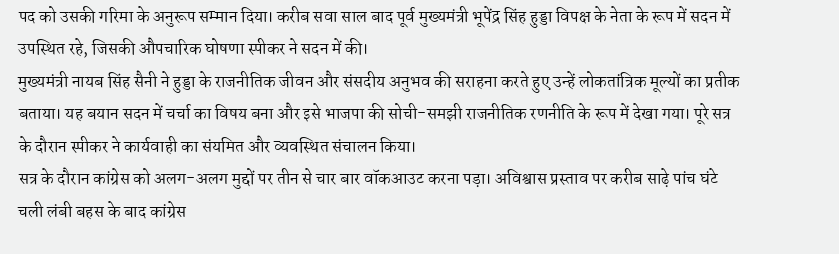पद को उसकी गरिमा के अनुरूप सम्मान दिया। करीब सवा साल बाद पूर्व मुख्यमंत्री भूपेंद्र सिंह हुड्डा विपक्ष के नेता के रूप में सदन में उपस्थित रहे, जिसकी औपचारिक घोषणा स्पीकर ने सदन में की।
मुख्यमंत्री नायब सिंह सैनी ने हुड्डा के राजनीतिक जीवन और संसदीय अनुभव की सराहना करते हुए उन्हें लोकतांत्रिक मूल्यों का प्रतीक बताया। यह बयान सदन में चर्चा का विषय बना और इसे भाजपा की सोची-समझी राजनीतिक रणनीति के रूप में देखा गया। पूरे सत्र के दौरान स्पीकर ने कार्यवाही का संयमित और व्यवस्थित संचालन किया।
सत्र के दौरान कांग्रेस को अलग-अलग मुद्दों पर तीन से चार बार वॉकआउट करना पड़ा। अविश्वास प्रस्ताव पर करीब साढ़े पांच घंटे चली लंबी बहस के बाद कांग्रेस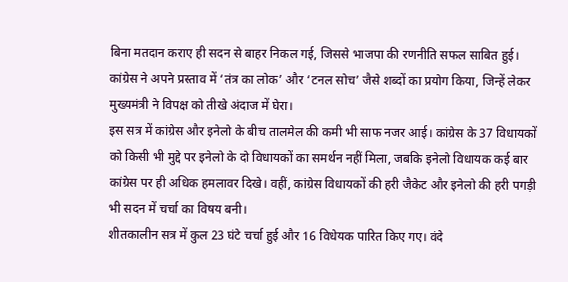बिना मतदान कराए ही सदन से बाहर निकल गई, जिससे भाजपा की रणनीति सफल साबित हुई। कांग्रेस ने अपने प्रस्ताव में ‘तंत्र का लोक’ और ‘टनल सोच’ जैसे शब्दों का प्रयोग किया, जिन्हें लेकर मुख्यमंत्री ने विपक्ष को तीखे अंदाज में घेरा।
इस सत्र में कांग्रेस और इनेलो के बीच तालमेल की कमी भी साफ नजर आई। कांग्रेस के 37 विधायकों को किसी भी मुद्दे पर इनेलो के दो विधायकों का समर्थन नहीं मिला, जबकि इनेलो विधायक कई बार कांग्रेस पर ही अधिक हमलावर दिखे। वहीं, कांग्रेस विधायकों की हरी जैकेट और इनेलो की हरी पगड़ी भी सदन में चर्चा का विषय बनी।
शीतकालीन सत्र में कुल 23 घंटे चर्चा हुई और 16 विधेयक पारित किए गए। वंदे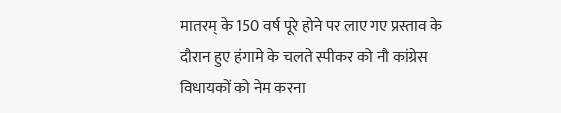मातरम् के 150 वर्ष पूरे होने पर लाए गए प्रस्ताव के दौरान हुए हंगामे के चलते स्पीकर को नौ कांग्रेस विधायकों को नेम करना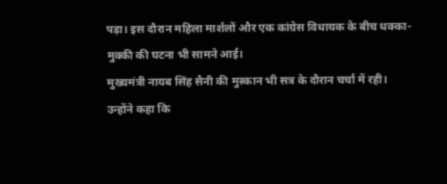पड़ा। इस दौरान महिला मार्शलों और एक कांग्रेस विधायक के बीच धक्का-मुक्की की घटना भी सामने आई।
मुख्यमंत्री नायब सिंह सैनी की मुस्कान भी सत्र के दौरान चर्चा में रही। उन्होंने कहा कि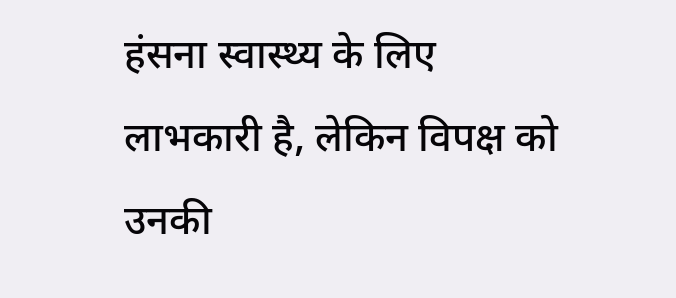हंसना स्वास्थ्य के लिए लाभकारी है, लेकिन विपक्ष को उनकी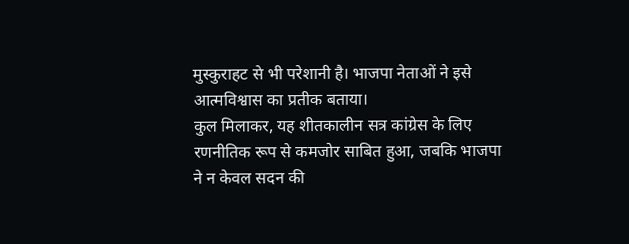मुस्कुराहट से भी परेशानी है। भाजपा नेताओं ने इसे आत्मविश्वास का प्रतीक बताया।
कुल मिलाकर, यह शीतकालीन सत्र कांग्रेस के लिए रणनीतिक रूप से कमजोर साबित हुआ, जबकि भाजपा ने न केवल सदन की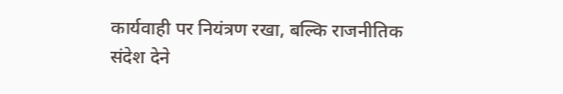कार्यवाही पर नियंत्रण रखा, बल्कि राजनीतिक संदेश देने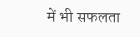में भी सफलता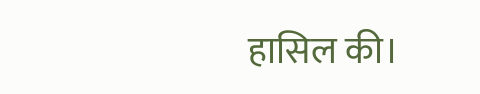हासिल की।